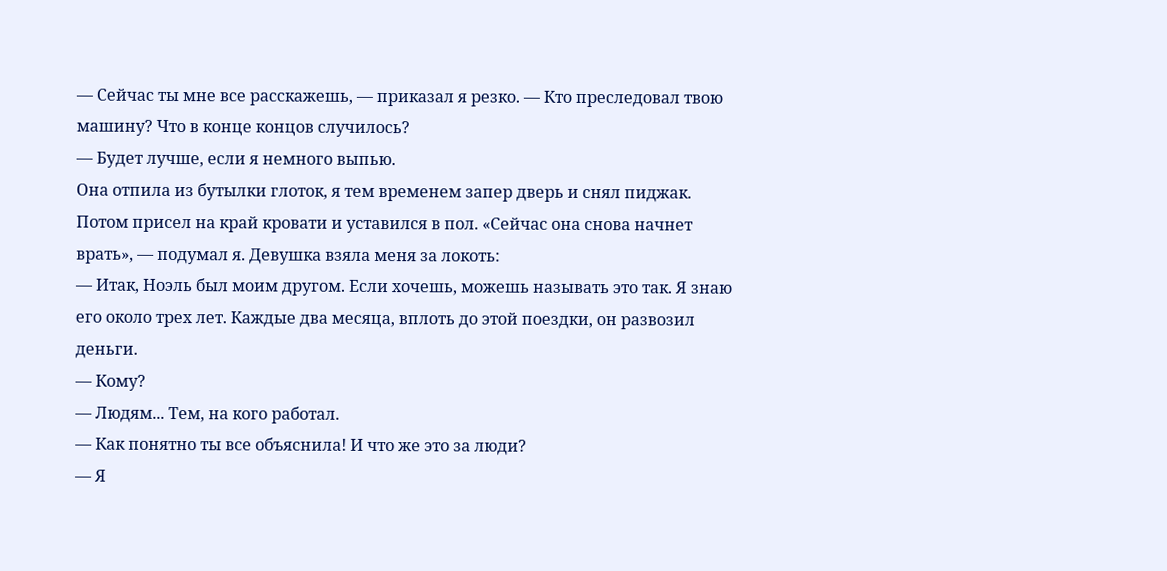— Сейчас ты мне все расскажешь, — приказал я резко. — Кто преследовал твою машину? Что в конце концов случилось?
— Будет лучше, если я немного выпью.
Она отпила из бутылки глоток, я тем временем запер дверь и снял пиджак. Потом присел на край кровати и уставился в пол. «Сейчас она снова начнет врать», — подумал я. Девушка взяла меня за локоть:
— Итак, Ноэль был моим другом. Если хочешь, можешь называть это так. Я знаю его около трех лет. Каждые два месяца, вплоть до этой поездки, он развозил деньги.
— Кому?
— Людям... Тем, на кого работал.
— Как понятно ты все объяснила! И что же это за люди?
— Я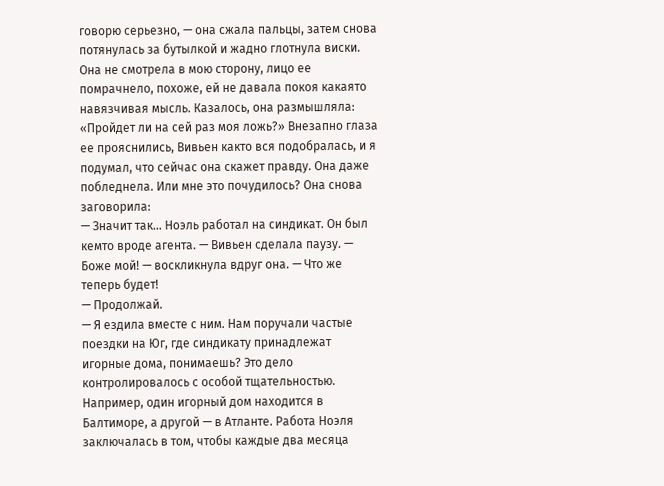говорю серьезно, — она сжала пальцы, затем снова потянулась за бутылкой и жадно глотнула виски.
Она не смотрела в мою сторону, лицо ее помрачнело, похоже, ей не давала покоя какаято навязчивая мысль. Казалось, она размышляла: «Пройдет ли на сей раз моя ложь?» Внезапно глаза ее прояснились, Вивьен както вся подобралась, и я подумал, что сейчас она скажет правду. Она даже побледнела. Или мне это почудилось? Она снова заговорила:
— Значит так... Ноэль работал на синдикат. Он был кемто вроде агента. — Вивьен сделала паузу. — Боже мой! — воскликнула вдруг она. — Что же теперь будет!
— Продолжай.
— Я ездила вместе с ним. Нам поручали частые поездки на Юг, где синдикату принадлежат игорные дома, понимаешь? Это дело контролировалось с особой тщательностью. Например, один игорный дом находится в Балтиморе, а другой — в Атланте. Работа Ноэля заключалась в том, чтобы каждые два месяца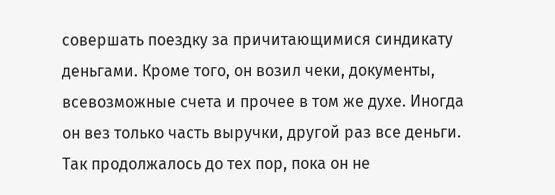совершать поездку за причитающимися синдикату деньгами. Кроме того, он возил чеки, документы, всевозможные счета и прочее в том же духе. Иногда он вез только часть выручки, другой раз все деньги. Так продолжалось до тех пор, пока он не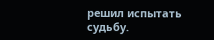решил испытать судьбу.